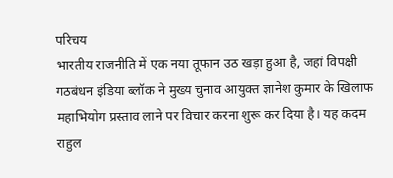परिचय
भारतीय राजनीति में एक नया तूफान उठ खड़ा हुआ है, जहां विपक्षी गठबंधन इंडिया ब्लॉक ने मुख्य चुनाव आयुक्त ज्ञानेश कुमार के खिलाफ महाभियोग प्रस्ताव लाने पर विचार करना शुरू कर दिया है। यह कदम राहुल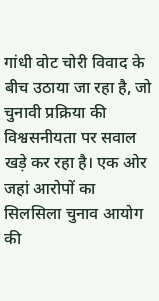गांधी वोट चोरी विवाद के बीच उठाया जा रहा है, जो चुनावी प्रक्रिया की विश्वसनीयता पर सवाल खड़े कर रहा है। एक ओर जहां आरोपों का सिलसिला चुनाव आयोग की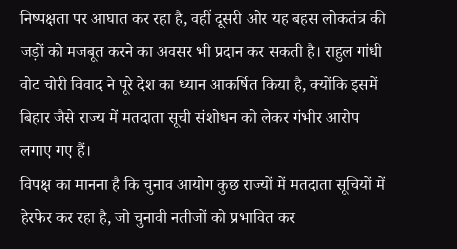निष्पक्षता पर आघात कर रहा है, वहीं दूसरी ओर यह बहस लोकतंत्र की जड़ों को मजबूत करने का अवसर भी प्रदान कर सकती है। राहुल गांधी वोट चोरी विवाद ने पूरे देश का ध्यान आकर्षित किया है, क्योंकि इसमें बिहार जैसे राज्य में मतदाता सूची संशोधन को लेकर गंभीर आरोप लगाए गए हैं।
विपक्ष का मानना है कि चुनाव आयोग कुछ राज्यों में मतदाता सूचियों में हेरफेर कर रहा है, जो चुनावी नतीजों को प्रभावित कर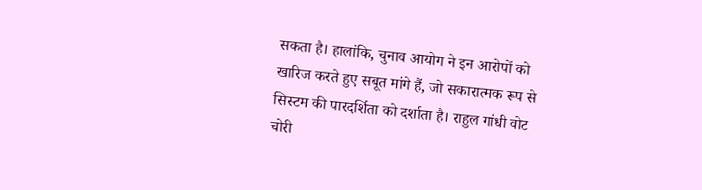सकता है। हालांकि, चुनाव आयोग ने इन आरोपों को खारिज करते हुए सबूत मांगे हैं, जो सकारात्मक रूप से सिस्टम की पारदर्शिता को दर्शाता है। राहुल गांधी वोट चोरी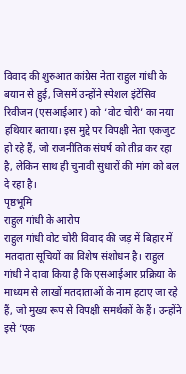विवाद की शुरुआत कांग्रेस नेता राहुल गांधी के बयान से हुई, जिसमें उन्होंने स्पेशल इंटेंसिव रिवीजन (एसआईआर) को ‘वोट चोरी’ का नया हथियार बताया। इस मुद्दे पर विपक्षी नेता एकजुट हो रहे हैं, जो राजनीतिक संघर्ष को तीव्र कर रहा है, लेकिन साथ ही चुनावी सुधारों की मांग को बल दे रहा है।
पृष्ठभूमि
राहुल गांधी के आरोप
राहुल गांधी वोट चोरी विवाद की जड़ में बिहार में मतदाता सूचियों का विशेष संशोधन है। राहुल गांधी ने दावा किया है कि एसआईआर प्रक्रिया के माध्यम से लाखों मतदाताओं के नाम हटाए जा रहे हैं, जो मुख्य रूप से विपक्षी समर्थकों के हैं। उन्होंने इसे ‘एक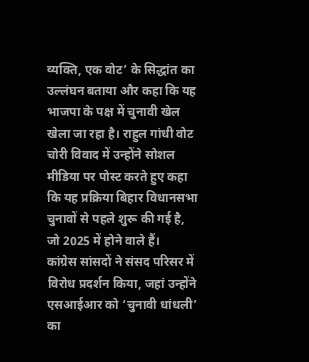व्यक्ति, एक वोट’ के सिद्धांत का उल्लंघन बताया और कहा कि यह भाजपा के पक्ष में चुनावी खेल खेला जा रहा है। राहुल गांधी वोट चोरी विवाद में उन्होंने सोशल मीडिया पर पोस्ट करते हुए कहा कि यह प्रक्रिया बिहार विधानसभा चुनावों से पहले शुरू की गई है, जो 2025 में होने वाले हैं।
कांग्रेस सांसदों ने संसद परिसर में विरोध प्रदर्शन किया, जहां उन्होंने एसआईआर को ‘चुनावी धांधली’ का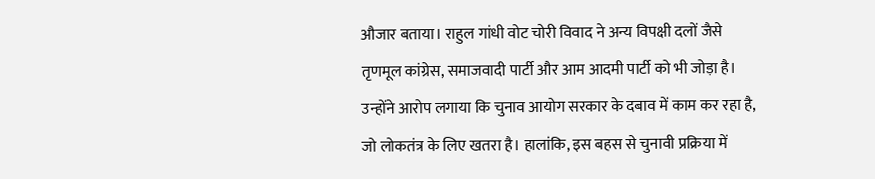औजार बताया। राहुल गांधी वोट चोरी विवाद ने अन्य विपक्षी दलों जैसे तृणमूल कांग्रेस, समाजवादी पार्टी और आम आदमी पार्टी को भी जोड़ा है। उन्होंने आरोप लगाया कि चुनाव आयोग सरकार के दबाव में काम कर रहा है, जो लोकतंत्र के लिए खतरा है। हालांकि, इस बहस से चुनावी प्रक्रिया में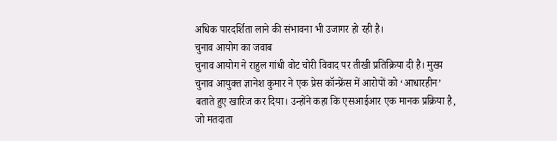अधिक पारदर्शिता लाने की संभावना भी उजागर हो रही है।
चुनाव आयोग का जवाब
चुनाव आयोग ने राहुल गांधी वोट चोरी विवाद पर तीखी प्रतिक्रिया दी है। मुख्य चुनाव आयुक्त ज्ञानेश कुमार ने एक प्रेस कॉन्फ्रेंस में आरोपों को ‘आधारहीन’ बताते हुए खारिज कर दिया। उन्होंने कहा कि एसआईआर एक मानक प्रक्रिया है, जो मतदाता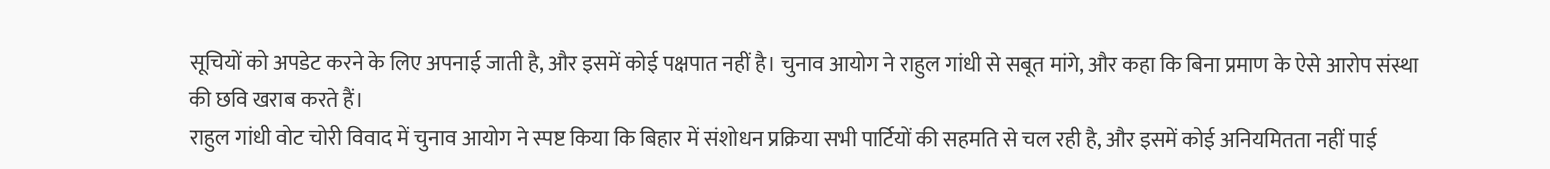सूचियों को अपडेट करने के लिए अपनाई जाती है, और इसमें कोई पक्षपात नहीं है। चुनाव आयोग ने राहुल गांधी से सबूत मांगे, और कहा कि बिना प्रमाण के ऐसे आरोप संस्था की छवि खराब करते हैं।
राहुल गांधी वोट चोरी विवाद में चुनाव आयोग ने स्पष्ट किया कि बिहार में संशोधन प्रक्रिया सभी पार्टियों की सहमति से चल रही है, और इसमें कोई अनियमितता नहीं पाई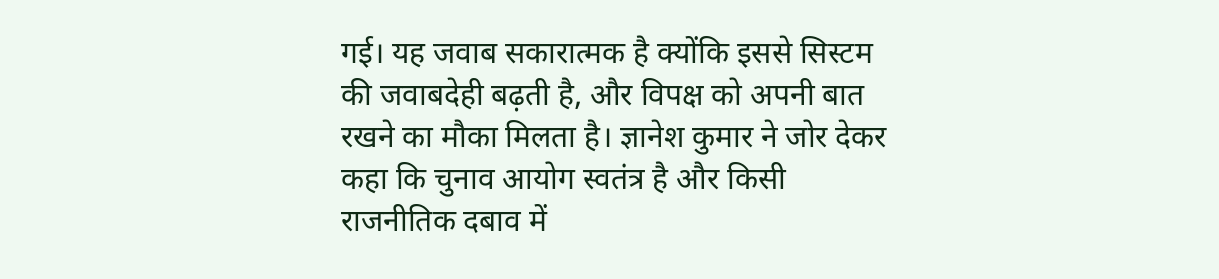गई। यह जवाब सकारात्मक है क्योंकि इससे सिस्टम की जवाबदेही बढ़ती है, और विपक्ष को अपनी बात रखने का मौका मिलता है। ज्ञानेश कुमार ने जोर देकर कहा कि चुनाव आयोग स्वतंत्र है और किसी राजनीतिक दबाव में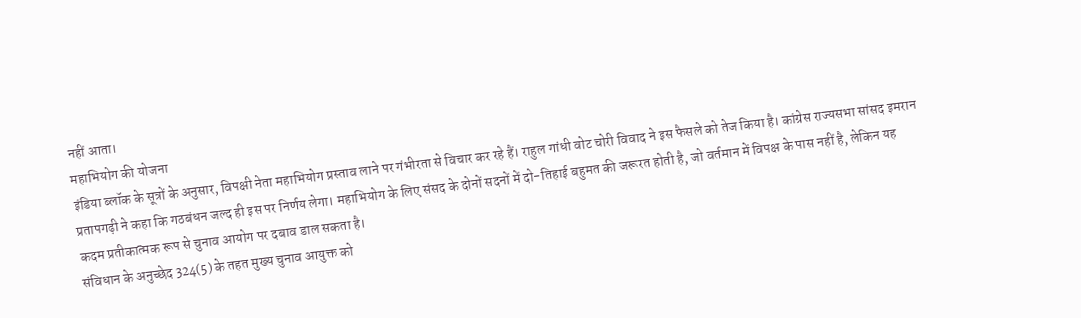नहीं आता।
महाभियोग की योजना
इंडिया ब्लॉक के सूत्रों के अनुसार, विपक्षी नेता महाभियोग प्रस्ताव लाने पर गंभीरता से विचार कर रहे हैं। राहुल गांधी वोट चोरी विवाद ने इस फैसले को तेज किया है। कांग्रेस राज्यसभा सांसद इमरान प्रतापगढ़ी ने कहा कि गठबंधन जल्द ही इस पर निर्णय लेगा। महाभियोग के लिए संसद के दोनों सदनों में दो-तिहाई बहुमत की जरूरत होती है, जो वर्तमान में विपक्ष के पास नहीं है, लेकिन यह कदम प्रतीकात्मक रूप से चुनाव आयोग पर दबाव डाल सकता है।
संविधान के अनुच्छेद 324(5) के तहत मुख्य चुनाव आयुक्त को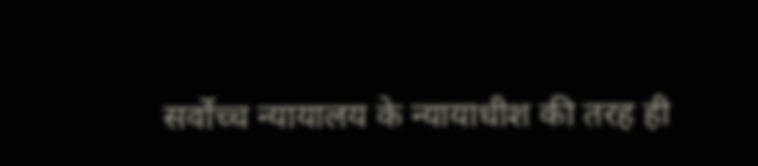सर्वोच्च न्यायालय के न्यायाधीश की तरह ही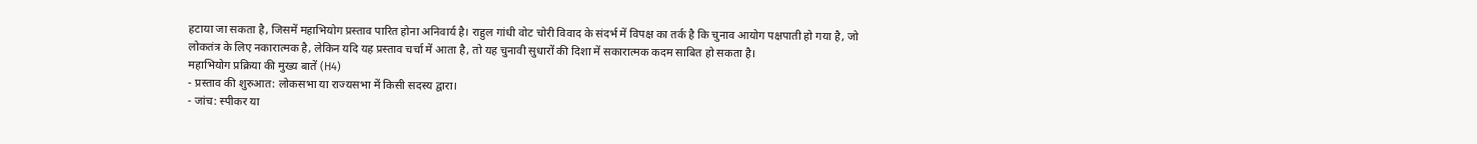हटाया जा सकता है, जिसमें महाभियोग प्रस्ताव पारित होना अनिवार्य है। राहुल गांधी वोट चोरी विवाद के संदर्भ में विपक्ष का तर्क है कि चुनाव आयोग पक्षपाती हो गया है, जो लोकतंत्र के लिए नकारात्मक है, लेकिन यदि यह प्रस्ताव चर्चा में आता है, तो यह चुनावी सुधारों की दिशा में सकारात्मक कदम साबित हो सकता है।
महाभियोग प्रक्रिया की मुख्य बातें (H4)
- प्रस्ताव की शुरुआत: लोकसभा या राज्यसभा में किसी सदस्य द्वारा।
- जांच: स्पीकर या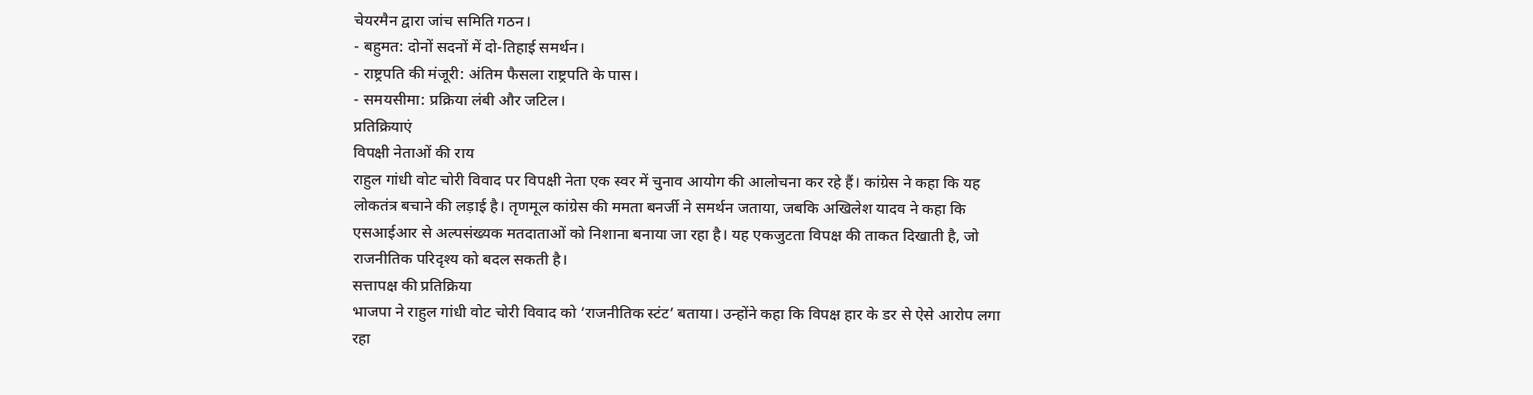चेयरमैन द्वारा जांच समिति गठन।
- बहुमत: दोनों सदनों में दो-तिहाई समर्थन।
- राष्ट्रपति की मंजूरी: अंतिम फैसला राष्ट्रपति के पास।
- समयसीमा: प्रक्रिया लंबी और जटिल।
प्रतिक्रियाएं
विपक्षी नेताओं की राय
राहुल गांधी वोट चोरी विवाद पर विपक्षी नेता एक स्वर में चुनाव आयोग की आलोचना कर रहे हैं। कांग्रेस ने कहा कि यह लोकतंत्र बचाने की लड़ाई है। तृणमूल कांग्रेस की ममता बनर्जी ने समर्थन जताया, जबकि अखिलेश यादव ने कहा कि एसआईआर से अल्पसंख्यक मतदाताओं को निशाना बनाया जा रहा है। यह एकजुटता विपक्ष की ताकत दिखाती है, जो राजनीतिक परिदृश्य को बदल सकती है।
सत्तापक्ष की प्रतिक्रिया
भाजपा ने राहुल गांधी वोट चोरी विवाद को ‘राजनीतिक स्टंट’ बताया। उन्होंने कहा कि विपक्ष हार के डर से ऐसे आरोप लगा रहा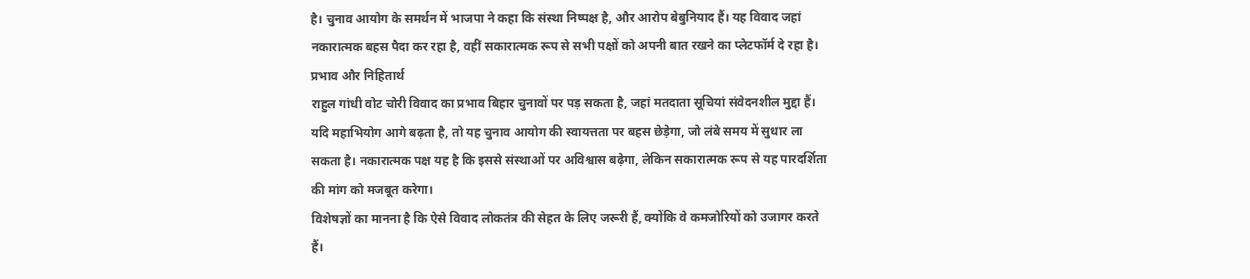है। चुनाव आयोग के समर्थन में भाजपा ने कहा कि संस्था निष्पक्ष है, और आरोप बेबुनियाद हैं। यह विवाद जहां नकारात्मक बहस पैदा कर रहा है, वहीं सकारात्मक रूप से सभी पक्षों को अपनी बात रखने का प्लेटफॉर्म दे रहा है।
प्रभाव और निहितार्थ
राहुल गांधी वोट चोरी विवाद का प्रभाव बिहार चुनावों पर पड़ सकता है, जहां मतदाता सूचियां संवेदनशील मुद्दा हैं। यदि महाभियोग आगे बढ़ता है, तो यह चुनाव आयोग की स्वायत्तता पर बहस छेड़ेगा, जो लंबे समय में सुधार ला सकता है। नकारात्मक पक्ष यह है कि इससे संस्थाओं पर अविश्वास बढ़ेगा, लेकिन सकारात्मक रूप से यह पारदर्शिता की मांग को मजबूत करेगा।
विशेषज्ञों का मानना है कि ऐसे विवाद लोकतंत्र की सेहत के लिए जरूरी हैं, क्योंकि वे कमजोरियों को उजागर करते हैं।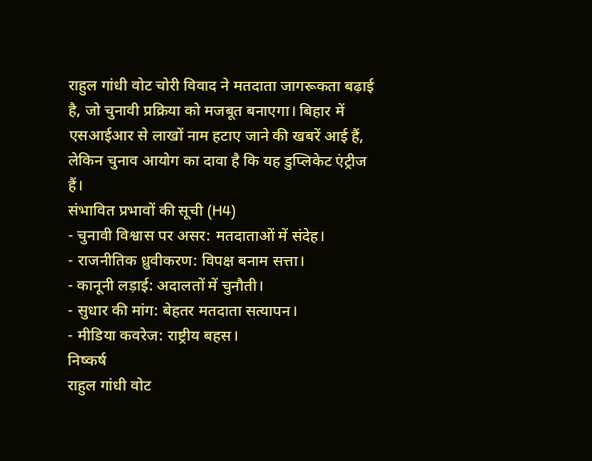राहुल गांधी वोट चोरी विवाद ने मतदाता जागरूकता बढ़ाई है, जो चुनावी प्रक्रिया को मजबूत बनाएगा। बिहार में एसआईआर से लाखों नाम हटाए जाने की खबरें आई हैं, लेकिन चुनाव आयोग का दावा है कि यह डुप्लिकेट एंट्रीज हैं।
संभावित प्रभावों की सूची (H4)
- चुनावी विश्वास पर असर: मतदाताओं में संदेह।
- राजनीतिक ध्रुवीकरण: विपक्ष बनाम सत्ता।
- कानूनी लड़ाई: अदालतों में चुनौती।
- सुधार की मांग: बेहतर मतदाता सत्यापन।
- मीडिया कवरेज: राष्ट्रीय बहस।
निष्कर्ष
राहुल गांधी वोट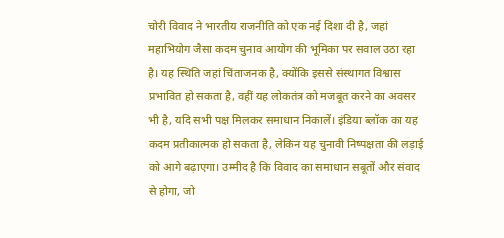चोरी विवाद ने भारतीय राजनीति को एक नई दिशा दी है, जहां महाभियोग जैसा कदम चुनाव आयोग की भूमिका पर सवाल उठा रहा है। यह स्थिति जहां चिंताजनक है, क्योंकि इससे संस्थागत विश्वास प्रभावित हो सकता है, वहीं यह लोकतंत्र को मजबूत करने का अवसर भी है, यदि सभी पक्ष मिलकर समाधान निकालें। इंडिया ब्लॉक का यह कदम प्रतीकात्मक हो सकता है, लेकिन यह चुनावी निष्पक्षता की लड़ाई को आगे बढ़ाएगा। उम्मीद है कि विवाद का समाधान सबूतों और संवाद से होगा, जो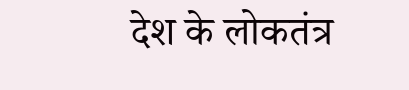देश के लोकतंत्र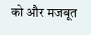को और मजबूत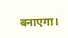बनाएगा।